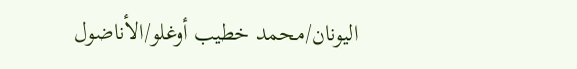اليونان/محمد خطيب أوغلو/الأناضول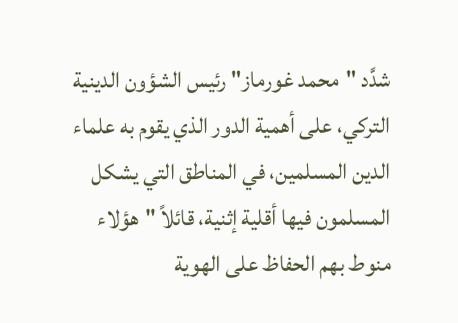شدَّد "محمد غورماز" رئيس الشؤون الدينية التركي، على أهمية الدور الذي يقوم به علماء الدين المسلمين، في المناطق التي يشكل المسلمون فيها أقلية إثنية، قائلاً "هؤلاء منوط بهم الحفاظ على الهوية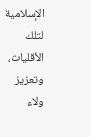الإسلامية لتلك الأقليات، وتعزيز ولاء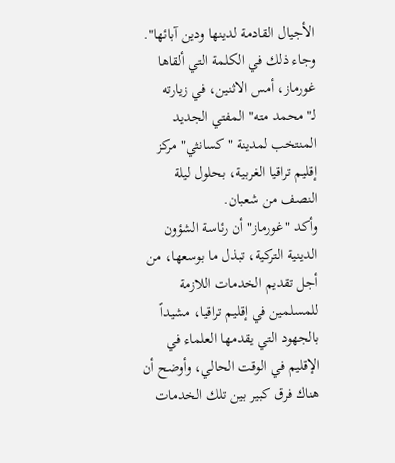الأجيال القادمة لدينها ودين آبائها". وجاء ذلك في الكلمة التي ألقاها غورماز، أمس الاثنين، في زيارته لـ"محمد مته" المفتي الجديد المنتخب لمدينة "كسانثي" مركز إقليم تراقيا الغربية، بحلول ليلة النصف من شعبان.
وأكد "غورماز" أن رئاسة الشؤون الدينية التركية، تبذل ما بوسعها، من أجل تقديم الخدمات اللازمة للمسلمين في إقليم تراقيا، مشيداً بالجهود التي يقدمها العلماء في الإقليم في الوقت الحالي، وأوضح أن هناك فرق كبير بين تلك الخدمات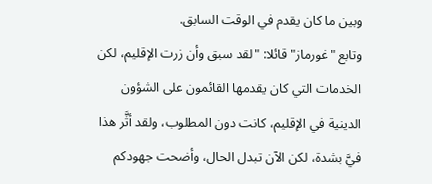وبين ما كان يقدم في الوقت السابق.
وتابع "غورماز" قائلا: "لقد سبق وأن زرت الإقليم، لكن الخدمات التي كان يقدمها القائمون على الشؤون الدينية في الإقليم، كانت دون المطلوب، ولقد أثَّر هذا فيَّ بشدة، لكن الآن تبدل الحال، وأضحت جهودكم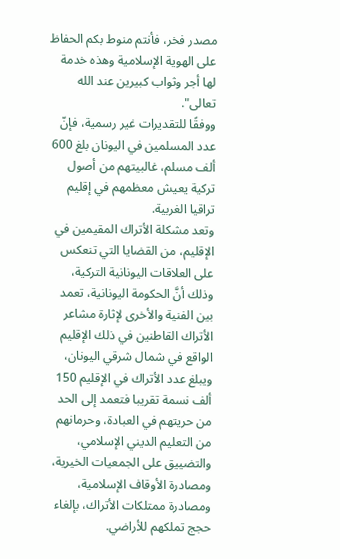مصدر فخر، فأنتم منوط بكم الحفاظ على الهوية الإسلامية وهذه خدمة لها أجر وثواب كبيرين عند الله تعالى".
ووفقًا للتقديرات غير رسمية، فإنّ عدد المسلمين في اليونان بلغ 600 ألف مسلم، غالبيتهم من أصول تركية يعيش معظمهم في إقليم تراقيا الغربية.
وتعد مشكلة الأتراك المقيمين في الإقليم، من القضايا التي تنعكس على العلاقات اليونانية التركية، وذلك أنَّ الحكومة اليونانية، تعمد بين الفنية والأخرى لإثارة مشاعر الأتراك القاطنين في ذلك الإقليم الواقع في شمال شرقي اليونان، ويبلغ عدد الأتراك في الإقليم 150 ألف نسمة تقريبا فتعمد إلى الحد من حريتهم في العبادة، وحرمانهم من التعليم الديني الإسلامي، والتضييق على الجمعيات الخيرية، ومصادرة الأوقاف الإسلامية، ومصادرة ممتلكات الأتراك، بإلغاء حجج تملكهم للأراضي.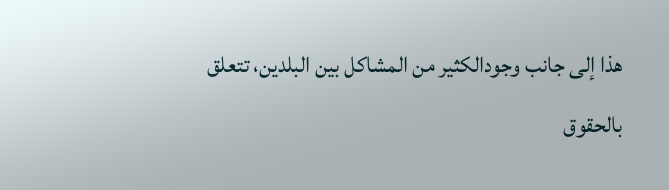هذا إلى جانب وجودالكثير من المشاكل بين البلدين، تتعلق بالحقوق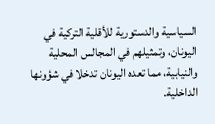السياسية والدستورية للأقلية التركية في اليونان، وتمثيلهم في المجالس المحلية والنيابية، مما تعده اليونان تدخلا في شؤونها الداخلية.